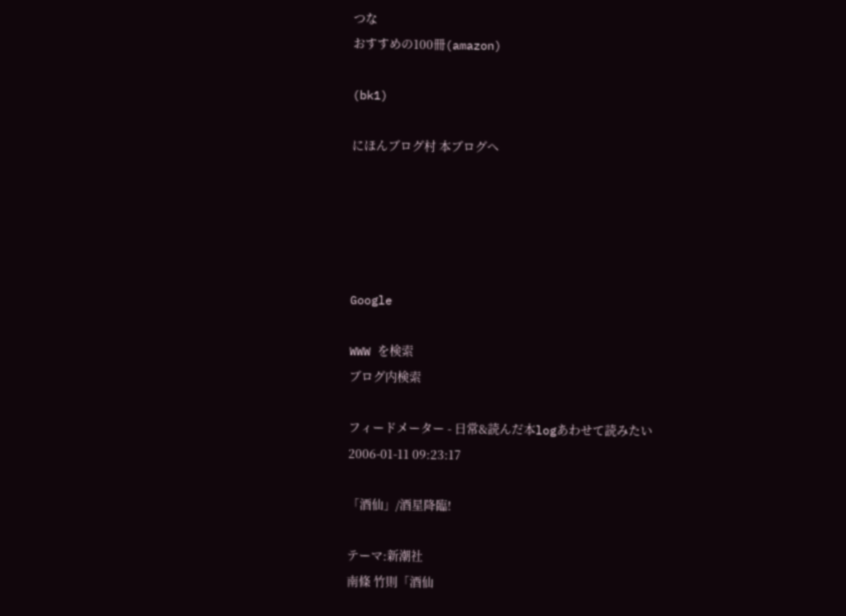つな
おすすめの100冊(amazon)

(bk1)

にほんブログ村 本ブログへ





Google

WWW を検索
ブログ内検索

フィードメーター - 日常&読んだ本logあわせて読みたい
2006-01-11 09:23:17

「酒仙」/酒星降臨!

テーマ:新潮社
南條 竹則「酒仙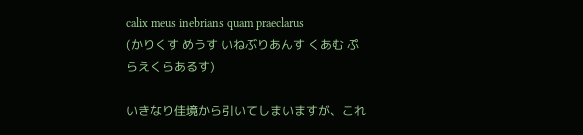calix meus inebrians quam praeclarus
(かりくす めうす いねぶりあんす くあむ ぷらえくらあるす)

いきなり佳境から引いてしまいますが、これ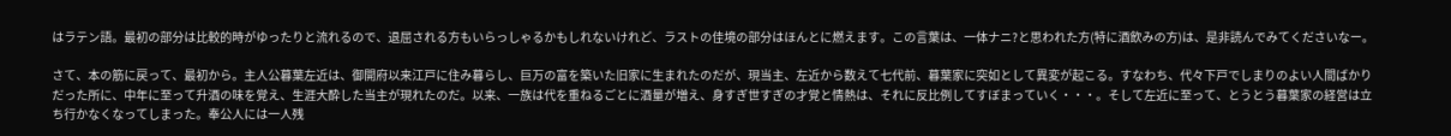はラテン語。最初の部分は比較的時がゆったりと流れるので、退屈される方もいらっしゃるかもしれないけれど、ラストの佳境の部分はほんとに燃えます。この言葉は、一体ナニ?と思われた方(特に酒飲みの方)は、是非読んでみてくださいなー。

さて、本の筋に戻って、最初から。主人公暮葉左近は、御開府以来江戸に住み暮らし、巨万の富を築いた旧家に生まれたのだが、現当主、左近から数えて七代前、暮葉家に突如として異変が起こる。すなわち、代々下戸でしまりのよい人間ばかりだった所に、中年に至って升酒の味を覚え、生涯大酔した当主が現れたのだ。以来、一族は代を重ねるごとに酒量が増え、身すぎ世すぎの才覚と情熱は、それに反比例してすぼまっていく・・・。そして左近に至って、とうとう暮葉家の経営は立ち行かなくなってしまった。奉公人には一人残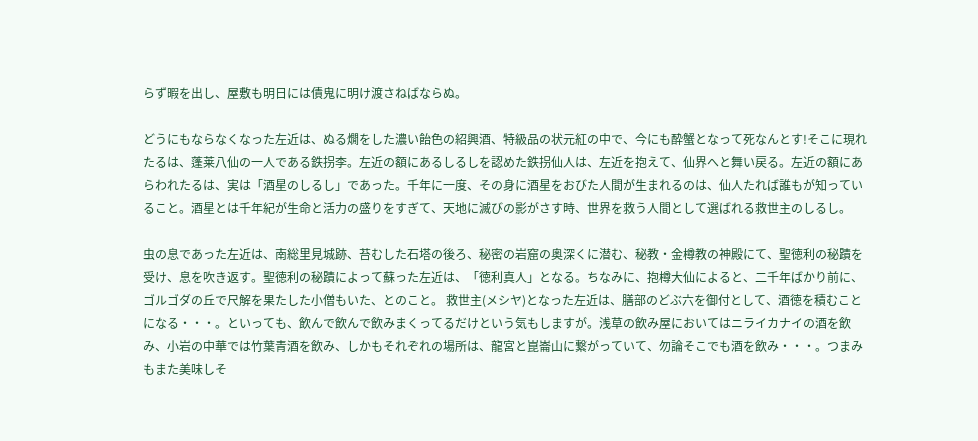らず暇を出し、屋敷も明日には債鬼に明け渡さねばならぬ。

どうにもならなくなった左近は、ぬる燗をした濃い飴色の紹興酒、特級品の状元紅の中で、今にも酔蟹となって死なんとす!そこに現れたるは、蓬莱八仙の一人である鉄拐李。左近の額にあるしるしを認めた鉄拐仙人は、左近を抱えて、仙界へと舞い戻る。左近の額にあらわれたるは、実は「酒星のしるし」であった。千年に一度、その身に酒星をおびた人間が生まれるのは、仙人たれば誰もが知っていること。酒星とは千年紀が生命と活力の盛りをすぎて、天地に滅びの影がさす時、世界を救う人間として選ばれる救世主のしるし。

虫の息であった左近は、南総里見城跡、苔むした石塔の後ろ、秘密の岩窟の奥深くに潜む、秘教・金樽教の神殿にて、聖徳利の秘蹟を受け、息を吹き返す。聖徳利の秘蹟によって蘇った左近は、「徳利真人」となる。ちなみに、抱樽大仙によると、二千年ばかり前に、ゴルゴダの丘で尺解を果たした小僧もいた、とのこと。 救世主(メシヤ)となった左近は、膳部のどぶ六を御付として、酒徳を積むことになる・・・。といっても、飲んで飲んで飲みまくってるだけという気もしますが。浅草の飲み屋においてはニライカナイの酒を飲み、小岩の中華では竹葉青酒を飲み、しかもそれぞれの場所は、龍宮と崑崙山に繋がっていて、勿論そこでも酒を飲み・・・。つまみもまた美味しそ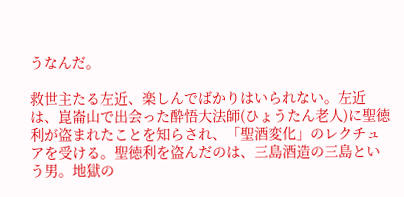うなんだ。

救世主たる左近、楽しんでばかりはいられない。左近は、崑崙山で出会った酔悟大法師(ひょうたん老人)に聖徳利が盗まれたことを知らされ、「聖酒変化」のレクチュアを受ける。聖徳利を盗んだのは、三島酒造の三島という男。地獄の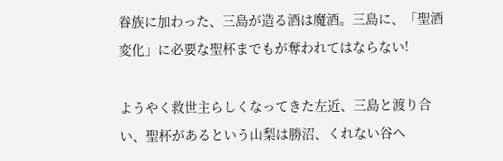眷族に加わった、三島が造る酒は魔酒。三島に、「聖酒変化」に必要な聖杯までもが奪われてはならない!

ようやく救世主らしくなってきた左近、三島と渡り合い、聖杯があるという山梨は勝沼、くれない谷へ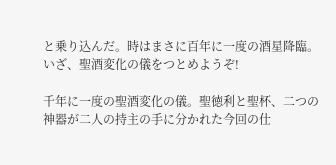と乗り込んだ。時はまさに百年に一度の酒星降臨。いざ、聖酒変化の儀をつとめようぞ!

千年に一度の聖酒変化の儀。聖徳利と聖杯、二つの神器が二人の持主の手に分かれた今回の仕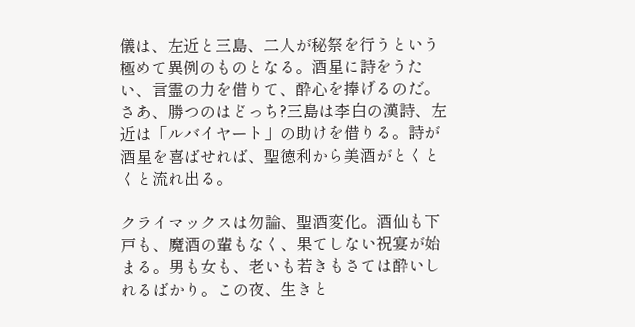儀は、左近と三島、二人が秘祭を行うという極めて異例のものとなる。酒星に詩をうたい、言霊の力を借りて、酔心を捧げるのだ。さあ、勝つのはどっち?三島は李白の漢詩、左近は「ルバイヤート」の助けを借りる。詩が酒星を喜ばせれば、聖徳利から美酒がとくとくと流れ出る。

クライマックスは勿論、聖酒変化。酒仙も下戸も、魔酒の輩もなく、果てしない祝宴が始まる。男も女も、老いも若きもさては酔いしれるばかり。この夜、生きと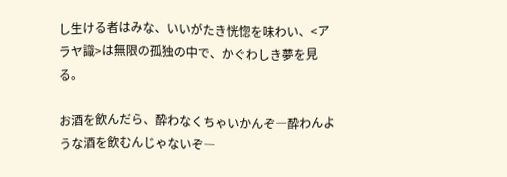し生ける者はみな、いいがたき恍惚を味わい、<アラヤ識>は無限の孤独の中で、かぐわしき夢を見る。

お酒を飲んだら、酔わなくちゃいかんぞ―酔わんような酒を飲むんじゃないぞ―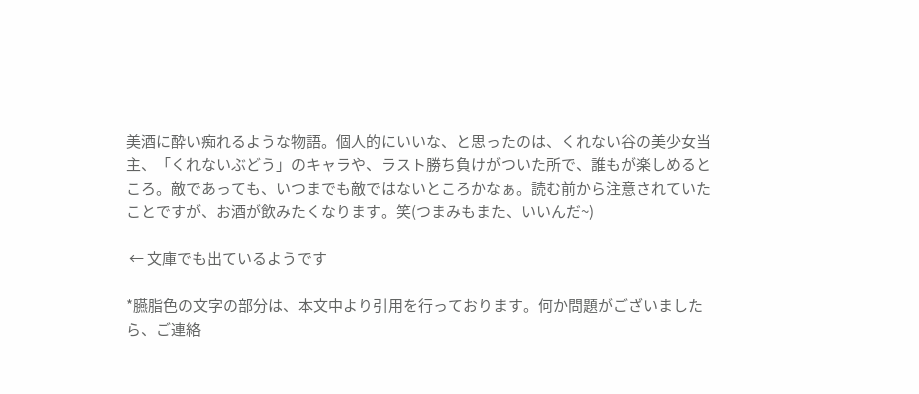美酒に酔い痴れるような物語。個人的にいいな、と思ったのは、くれない谷の美少女当主、「くれないぶどう」のキャラや、ラスト勝ち負けがついた所で、誰もが楽しめるところ。敵であっても、いつまでも敵ではないところかなぁ。読む前から注意されていたことですが、お酒が飲みたくなります。笑(つまみもまた、いいんだ~)

 ← 文庫でも出ているようです

*臙脂色の文字の部分は、本文中より引用を行っております。何か問題がございましたら、ご連絡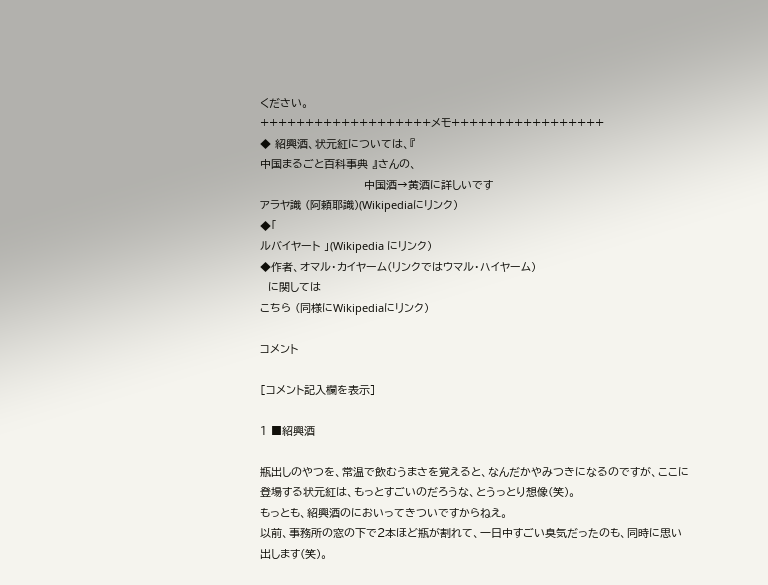ください。
+++++++++++++++++++メモ+++++++++++++++++
◆ 紹興酒、状元紅については、『
中国まるごと百科事典 』さんの、
                          中国酒→黄酒に詳しいです
アラヤ識 (阿頼耶識)(Wikipediaにリンク)
◆「
ルバイヤート 」(Wikipedia にリンク)
◆作者、オマル・カイヤーム(リンクではウマル・ハイヤーム)
  に関しては
こちら (同様にWikipediaにリンク)

コメント

[コメント記入欄を表示]

1 ■紹興酒

瓶出しのやつを、常温で飲むうまさを覚えると、なんだかやみつきになるのですが、ここに登場する状元紅は、もっとすごいのだろうな、とうっとり想像(笑)。
もっとも、紹興酒のにおいってきついですからねえ。
以前、事務所の窓の下で2本ほど瓶が割れて、一日中すごい臭気だったのも、同時に思い出します(笑)。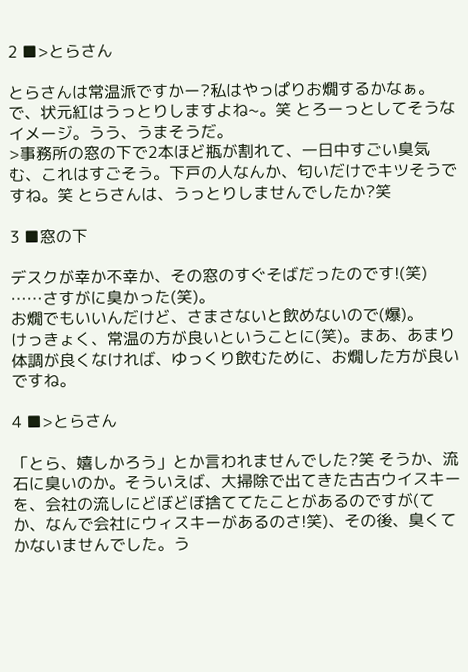2 ■>とらさん

とらさんは常温派ですかー?私はやっぱりお燗するかなぁ。
で、状元紅はうっとりしますよね~。笑 とろーっとしてそうなイメージ。うう、うまそうだ。
>事務所の窓の下で2本ほど瓶が割れて、一日中すごい臭気
む、これはすごそう。下戸の人なんか、匂いだけでキツそうですね。笑 とらさんは、うっとりしませんでしたか?笑

3 ■窓の下

デスクが幸か不幸か、その窓のすぐそばだったのです!(笑)
……さすがに臭かった(笑)。
お燗でもいいんだけど、さまさないと飲めないので(爆)。
けっきょく、常温の方が良いということに(笑)。まあ、あまり体調が良くなければ、ゆっくり飲むために、お燗した方が良いですね。

4 ■>とらさん

「とら、嬉しかろう」とか言われませんでした?笑 そうか、流石に臭いのか。そういえば、大掃除で出てきた古古ウイスキーを、会社の流しにどぼどぼ捨ててたことがあるのですが(てか、なんで会社にウィスキーがあるのさ!笑)、その後、臭くてかないませんでした。う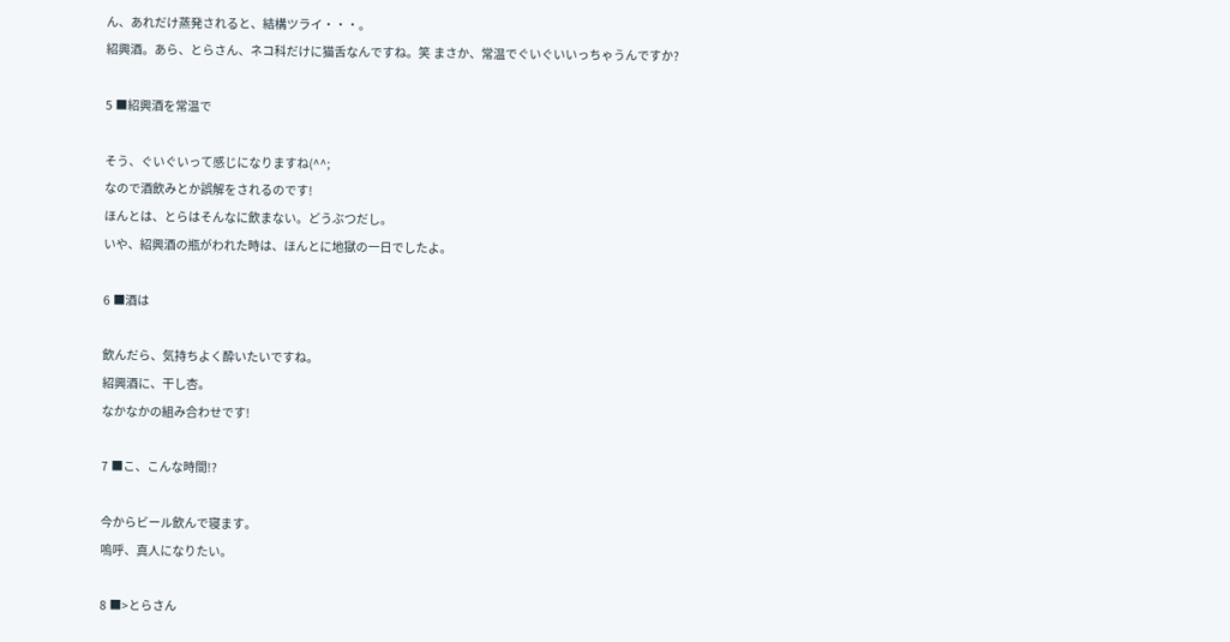ん、あれだけ蒸発されると、結構ツライ・・・。
紹興酒。あら、とらさん、ネコ科だけに猫舌なんですね。笑 まさか、常温でぐいぐいいっちゃうんですか?

5 ■紹興酒を常温で

そう、ぐいぐいって感じになりますね(^^;
なので酒飲みとか誤解をされるのです!
ほんとは、とらはそんなに飲まない。どうぶつだし。
いや、紹興酒の瓶がわれた時は、ほんとに地獄の一日でしたよ。

6 ■酒は

飲んだら、気持ちよく酔いたいですね。
紹興酒に、干し杏。
なかなかの組み合わせです!

7 ■こ、こんな時間!?

今からビール飲んで寝ます。
嗚呼、真人になりたい。

8 ■>とらさん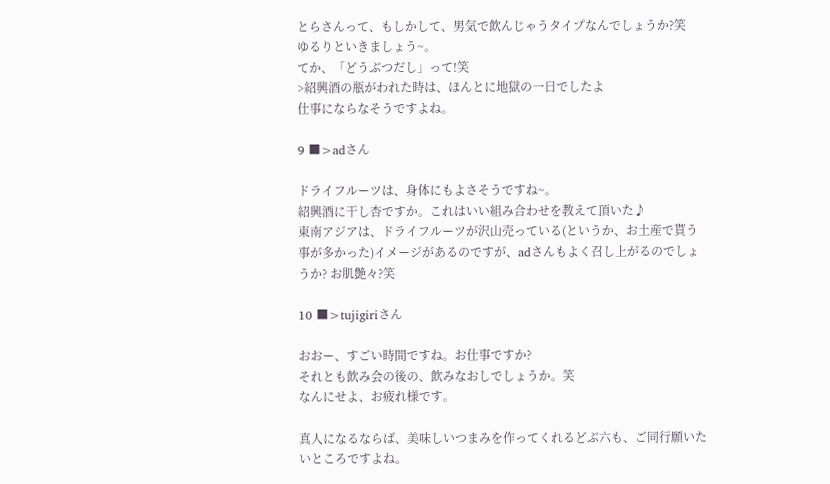とらさんって、もしかして、男気で飲んじゃうタイプなんでしょうか?笑
ゆるりといきましょう~。
てか、「どうぶつだし」って!笑
>紹興酒の瓶がわれた時は、ほんとに地獄の一日でしたよ
仕事にならなそうですよね。

9 ■>adさん

ドライフルーツは、身体にもよさそうですね~。
紹興酒に干し杏ですか。これはいい組み合わせを教えて頂いた♪
東南アジアは、ドライフルーツが沢山売っている(というか、お土産で貰う事が多かった)イメージがあるのですが、adさんもよく召し上がるのでしょうか? お肌艶々?笑

10 ■>tujigiriさん

おおー、すごい時間ですね。お仕事ですか?
それとも飲み会の後の、飲みなおしでしょうか。笑
なんにせよ、お疲れ様です。

真人になるならば、美味しいつまみを作ってくれるどぶ六も、ご同行願いたいところですよね。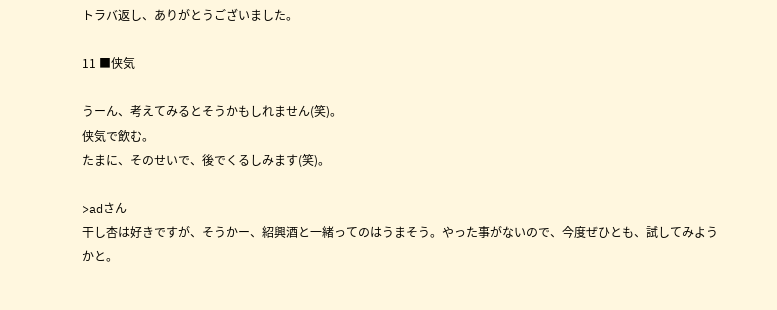トラバ返し、ありがとうございました。

11 ■侠気

うーん、考えてみるとそうかもしれません(笑)。
侠気で飲む。
たまに、そのせいで、後でくるしみます(笑)。

>adさん
干し杏は好きですが、そうかー、紹興酒と一緒ってのはうまそう。やった事がないので、今度ぜひとも、試してみようかと。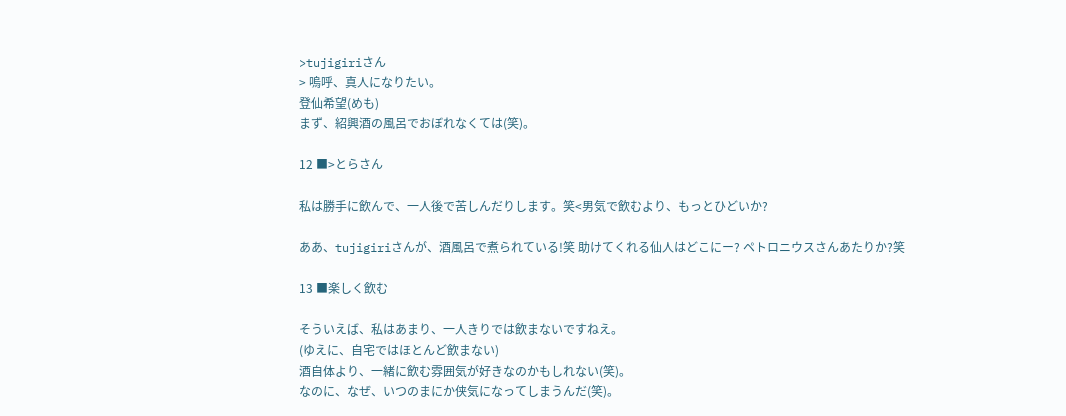>tujigiriさん
> 嗚呼、真人になりたい。
登仙希望(めも)
まず、紹興酒の風呂でおぼれなくては(笑)。

12 ■>とらさん

私は勝手に飲んで、一人後で苦しんだりします。笑<男気で飲むより、もっとひどいか?

ああ、tujigiriさんが、酒風呂で煮られている!笑 助けてくれる仙人はどこにー? ペトロニウスさんあたりか?笑

13 ■楽しく飲む

そういえば、私はあまり、一人きりでは飲まないですねえ。
(ゆえに、自宅ではほとんど飲まない)
酒自体より、一緒に飲む雰囲気が好きなのかもしれない(笑)。
なのに、なぜ、いつのまにか侠気になってしまうんだ(笑)。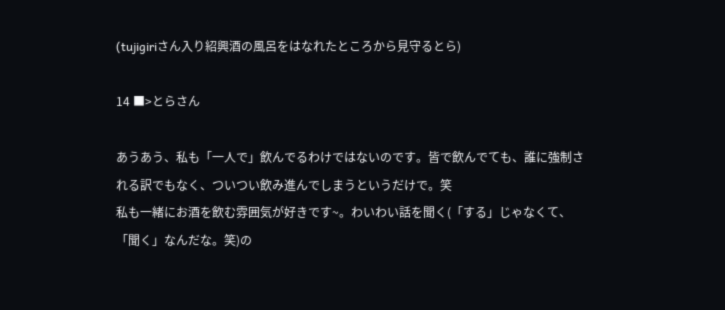(tujigiriさん入り紹興酒の風呂をはなれたところから見守るとら)

14 ■>とらさん

あうあう、私も「一人で」飲んでるわけではないのです。皆で飲んでても、誰に強制される訳でもなく、ついつい飲み進んでしまうというだけで。笑
私も一緒にお酒を飲む雰囲気が好きです~。わいわい話を聞く(「する」じゃなくて、「聞く」なんだな。笑)の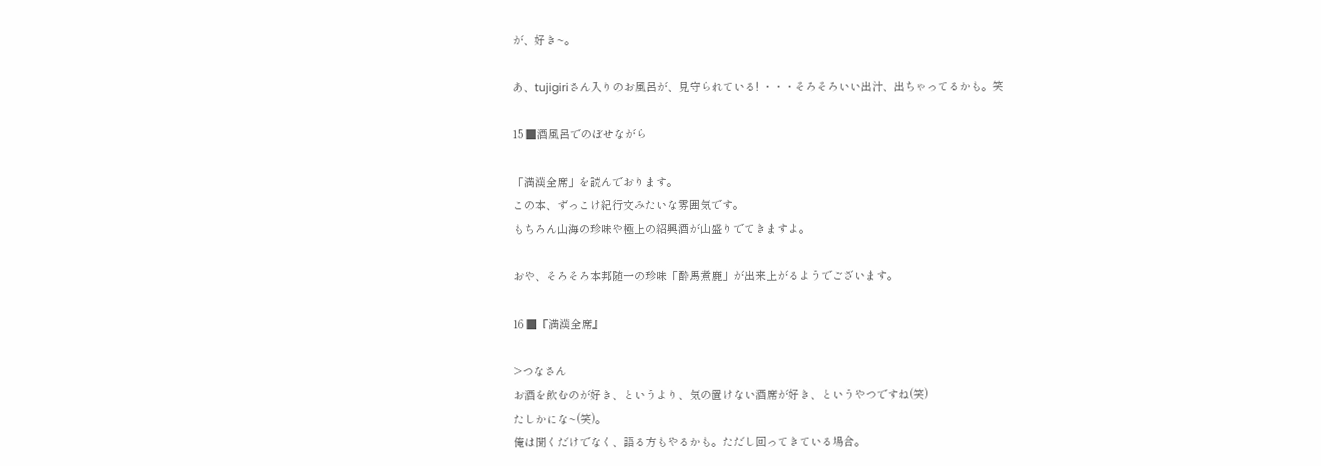が、好き~。

あ、tujigiriさん入りのお風呂が、見守られている! ・・・そろそろいい出汁、出ちゃってるかも。笑

15 ■酒風呂でのぼせながら

「満漢全席」を読んでおります。
この本、ずっこけ紀行文みたいな雰囲気です。
もちろん山海の珍味や極上の紹興酒が山盛りでてきますよ。

おや、そろそろ本邦随一の珍味「酔馬煮鹿」が出来上がるようでございます。

16 ■『満漢全席』

>つなさん
お酒を飲むのが好き、というより、気の置けない酒席が好き、というやつですね(笑)
たしかにな~(笑)。
俺は聞くだけでなく、語る方もやるかも。ただし回ってきている場合。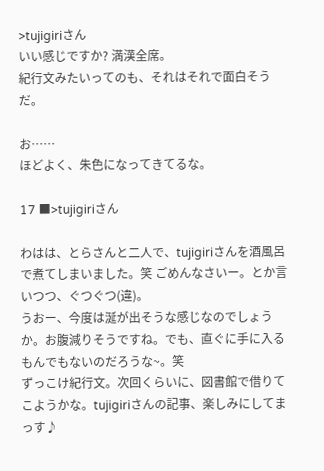>tujigiriさん
いい感じですか? 満漢全席。
紀行文みたいってのも、それはそれで面白そうだ。

お……
ほどよく、朱色になってきてるな。

17 ■>tujigiriさん

わはは、とらさんと二人で、tujigiriさんを酒風呂で煮てしまいました。笑 ごめんなさいー。とか言いつつ、ぐつぐつ(違)。
うおー、今度は涎が出そうな感じなのでしょうか。お腹減りそうですね。でも、直ぐに手に入るもんでもないのだろうな~。笑
ずっこけ紀行文。次回くらいに、図書館で借りてこようかな。tujigiriさんの記事、楽しみにしてまっす♪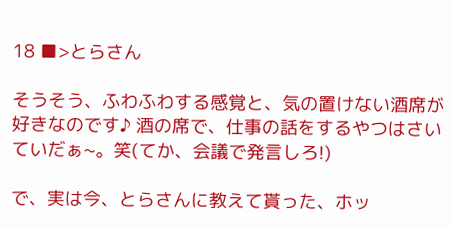18 ■>とらさん

そうそう、ふわふわする感覚と、気の置けない酒席が好きなのです♪ 酒の席で、仕事の話をするやつはさいていだぁ~。笑(てか、会議で発言しろ!)

で、実は今、とらさんに教えて貰った、ホッ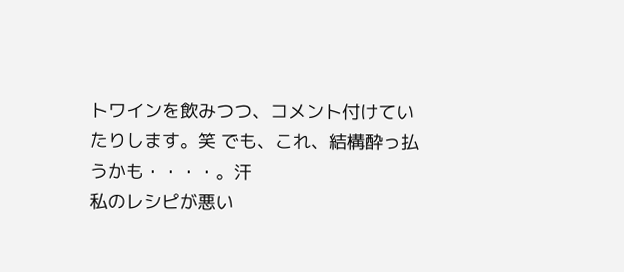トワインを飲みつつ、コメント付けていたりします。笑 でも、これ、結構酔っ払うかも・・・・。汗
私のレシピが悪い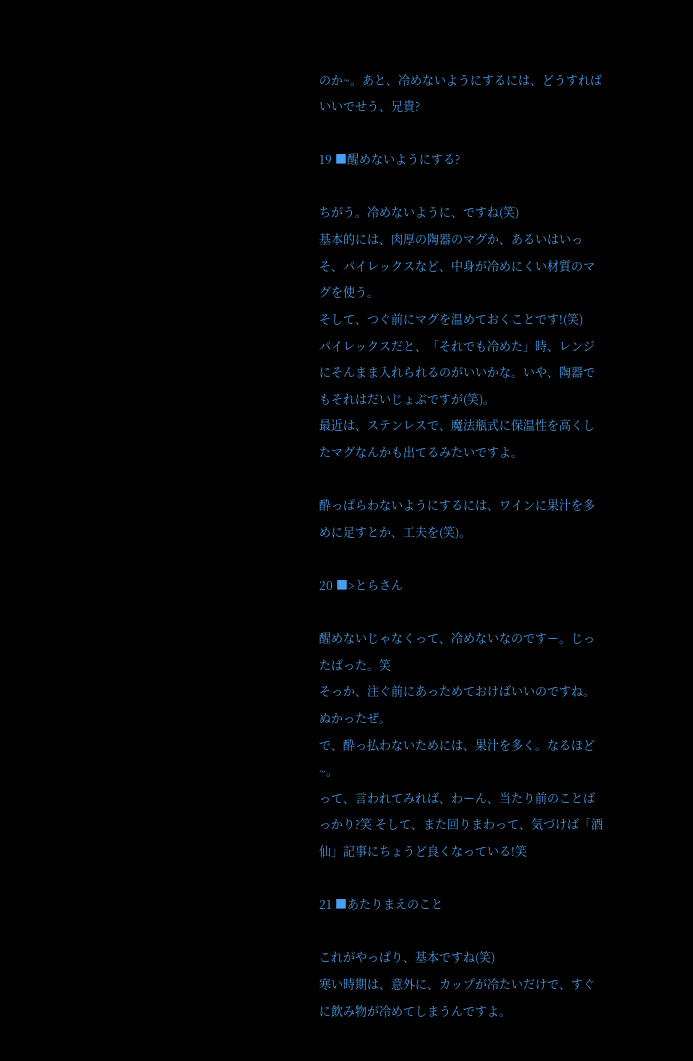のか~。あと、冷めないようにするには、どうすればいいでせう、兄貴?

19 ■醒めないようにする?

ちがう。冷めないように、ですね(笑)
基本的には、肉厚の陶器のマグか、あるいはいっそ、パイレックスなど、中身が冷めにくい材質のマグを使う。
そして、つぐ前にマグを温めておくことです!(笑)
パイレックスだと、「それでも冷めた」時、レンジにそんまま入れられるのがいいかな。いや、陶器でもそれはだいじょぶですが(笑)。
最近は、ステンレスで、魔法瓶式に保温性を高くしたマグなんかも出てるみたいですよ。

酔っぱらわないようにするには、ワインに果汁を多めに足すとか、工夫を(笑)。

20 ■>とらさん

醒めないじゃなくって、冷めないなのですー。じったばった。笑
そっか、注ぐ前にあっためておけばいいのですね。ぬかったぜ。
で、酔っ払わないためには、果汁を多く。なるほど~。
って、言われてみれば、わーん、当たり前のことばっかり?笑 そして、また回りまわって、気づけば「酒仙」記事にちょうど良くなっている!笑

21 ■あたりまえのこと

これがやっぱり、基本ですね(笑)
寒い時期は、意外に、カップが冷たいだけで、すぐに飲み物が冷めてしまうんですよ。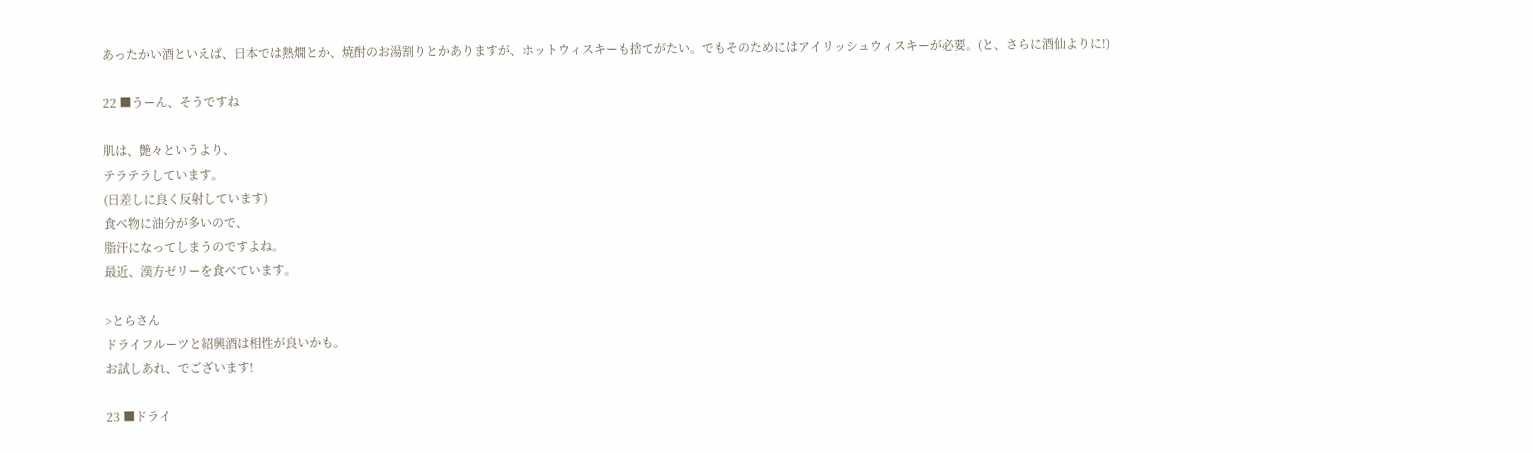あったかい酒といえば、日本では熱燗とか、焼酎のお湯割りとかありますが、ホットウィスキーも捨てがたい。でもそのためにはアイリッシュウィスキーが必要。(と、さらに酒仙よりに!)

22 ■うーん、そうですね

肌は、艶々というより、
テラテラしています。
(日差しに良く反射しています)
食べ物に油分が多いので、
脂汗になってしまうのですよね。
最近、漢方ゼリーを食べています。

>とらさん
ドライフルーツと紹興酒は相性が良いかも。
お試しあれ、でございます!

23 ■ドライ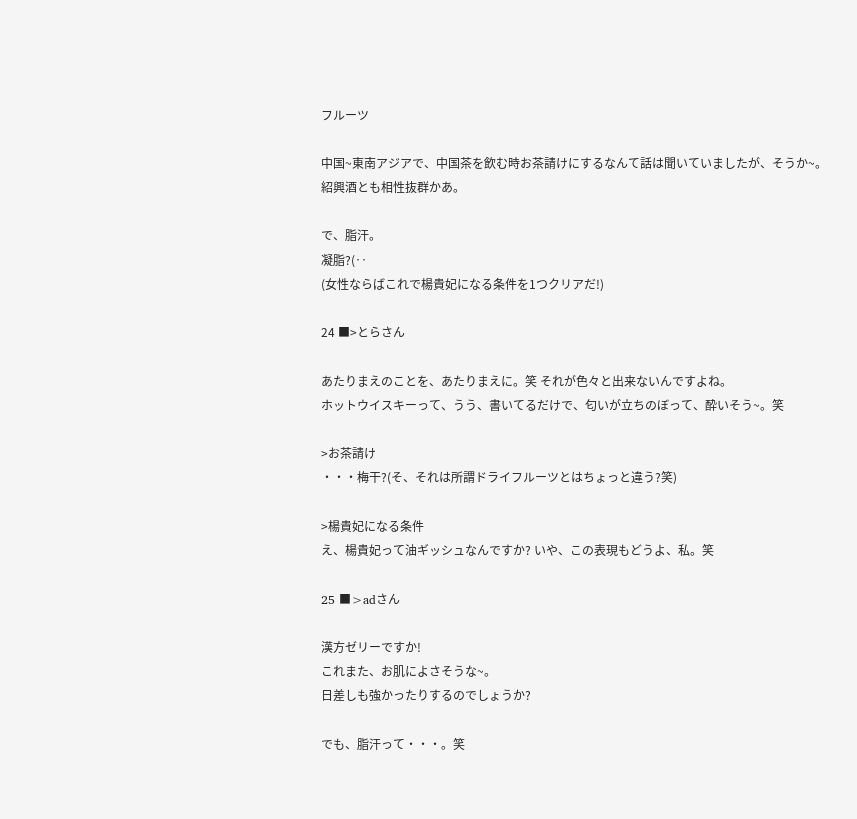フルーツ

中国~東南アジアで、中国茶を飲む時お茶請けにするなんて話は聞いていましたが、そうか~。
紹興酒とも相性抜群かあ。

で、脂汗。
凝脂?(‥
(女性ならばこれで楊貴妃になる条件を1つクリアだ!)

24 ■>とらさん

あたりまえのことを、あたりまえに。笑 それが色々と出来ないんですよね。
ホットウイスキーって、うう、書いてるだけで、匂いが立ちのぼって、酔いそう~。笑

>お茶請け
・・・梅干?(そ、それは所謂ドライフルーツとはちょっと違う?笑)

>楊貴妃になる条件
え、楊貴妃って油ギッシュなんですか? いや、この表現もどうよ、私。笑

25 ■>adさん

漢方ゼリーですか!
これまた、お肌によさそうな~。
日差しも強かったりするのでしょうか?

でも、脂汗って・・・。笑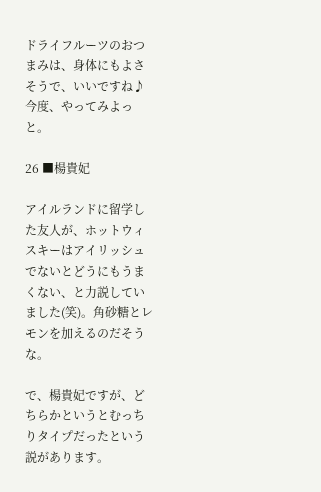ドライフルーツのおつまみは、身体にもよさそうで、いいですね♪ 今度、やってみよっと。

26 ■楊貴妃

アイルランドに留学した友人が、ホットウィスキーはアイリッシュでないとどうにもうまくない、と力説していました(笑)。角砂糖とレモンを加えるのだそうな。

で、楊貴妃ですが、どちらかというとむっちりタイプだったという説があります。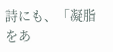詩にも、「凝脂をあ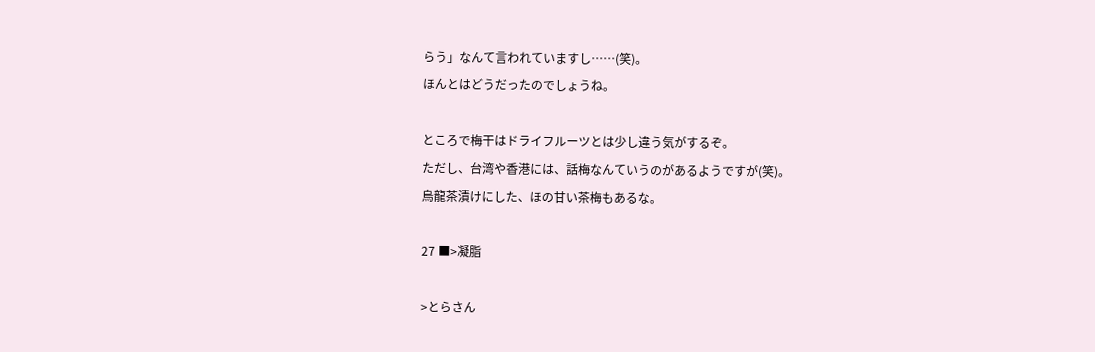らう」なんて言われていますし……(笑)。
ほんとはどうだったのでしょうね。

ところで梅干はドライフルーツとは少し違う気がするぞ。
ただし、台湾や香港には、話梅なんていうのがあるようですが(笑)。
烏龍茶漬けにした、ほの甘い茶梅もあるな。

27 ■>凝脂

>とらさん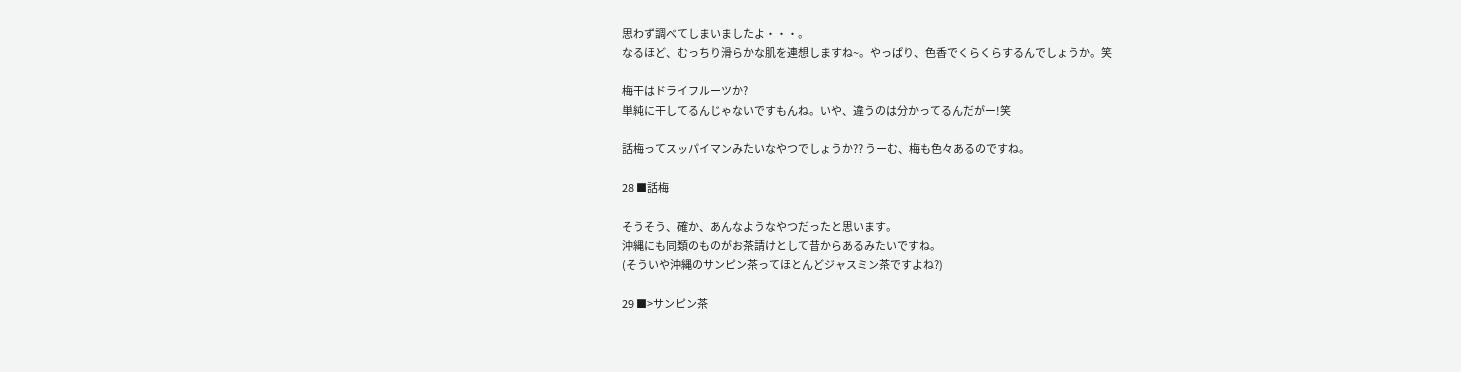思わず調べてしまいましたよ・・・。
なるほど、むっちり滑らかな肌を連想しますね~。やっぱり、色香でくらくらするんでしょうか。笑

梅干はドライフルーツか?
単純に干してるんじゃないですもんね。いや、違うのは分かってるんだがー!笑

話梅ってスッパイマンみたいなやつでしょうか?? うーむ、梅も色々あるのですね。

28 ■話梅

そうそう、確か、あんなようなやつだったと思います。
沖縄にも同類のものがお茶請けとして昔からあるみたいですね。
(そういや沖縄のサンピン茶ってほとんどジャスミン茶ですよね?)

29 ■>サンピン茶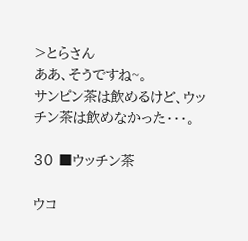>とらさん
ああ、そうですね~。
サンピン茶は飲めるけど、ウッチン茶は飲めなかった・・・。

30 ■ウッチン茶

ウコ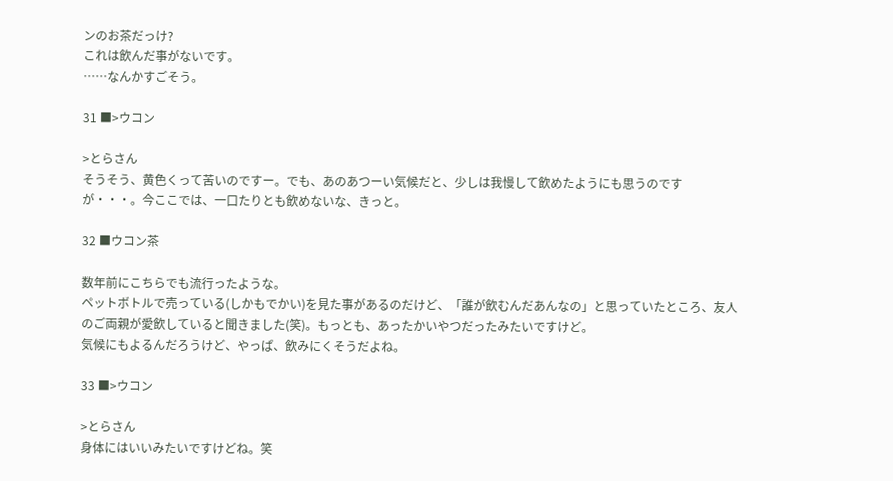ンのお茶だっけ?
これは飲んだ事がないです。
……なんかすごそう。

31 ■>ウコン

>とらさん
そうそう、黄色くって苦いのですー。でも、あのあつーい気候だと、少しは我慢して飲めたようにも思うのですが・・・。今ここでは、一口たりとも飲めないな、きっと。

32 ■ウコン茶

数年前にこちらでも流行ったような。
ペットボトルで売っている(しかもでかい)を見た事があるのだけど、「誰が飲むんだあんなの」と思っていたところ、友人のご両親が愛飲していると聞きました(笑)。もっとも、あったかいやつだったみたいですけど。
気候にもよるんだろうけど、やっぱ、飲みにくそうだよね。

33 ■>ウコン

>とらさん
身体にはいいみたいですけどね。笑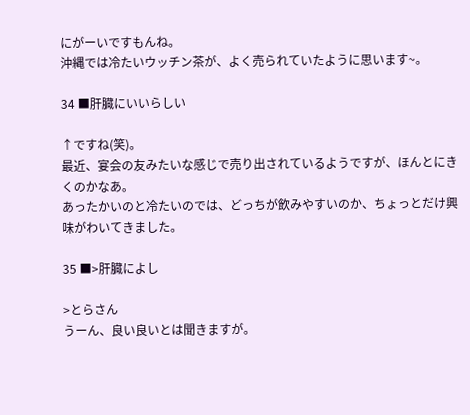にがーいですもんね。
沖縄では冷たいウッチン茶が、よく売られていたように思います~。

34 ■肝臓にいいらしい

↑ですね(笑)。
最近、宴会の友みたいな感じで売り出されているようですが、ほんとにきくのかなあ。
あったかいのと冷たいのでは、どっちが飲みやすいのか、ちょっとだけ興味がわいてきました。

35 ■>肝臓によし

>とらさん
うーん、良い良いとは聞きますが。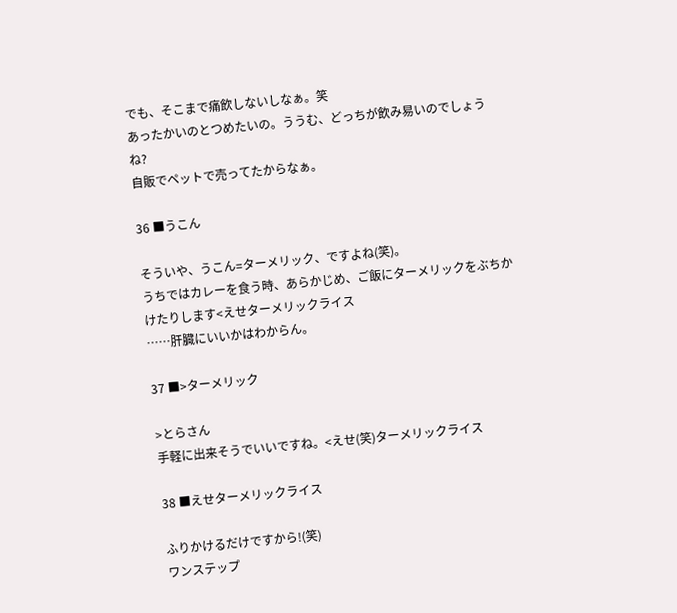でも、そこまで痛飲しないしなぁ。笑
あったかいのとつめたいの。ううむ、どっちが飲み易いのでしょうね?
自販でペットで売ってたからなぁ。

36 ■うこん

そういや、うこん=ターメリック、ですよね(笑)。
うちではカレーを食う時、あらかじめ、ご飯にターメリックをぶちかけたりします<えせターメリックライス
……肝臓にいいかはわからん。

37 ■>ターメリック

>とらさん
手軽に出来そうでいいですね。<えせ(笑)ターメリックライス

38 ■えせターメリックライス

ふりかけるだけですから!(笑)
ワンステップ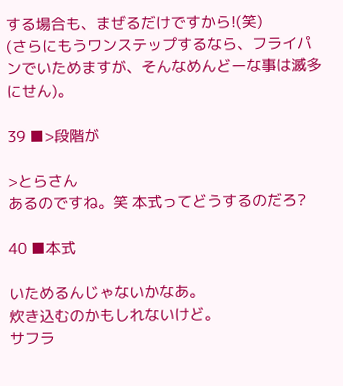する場合も、まぜるだけですから!(笑)
(さらにもうワンステップするなら、フライパンでいためますが、そんなめんどーな事は滅多にせん)。

39 ■>段階が

>とらさん
あるのですね。笑 本式ってどうするのだろ?

40 ■本式

いためるんじゃないかなあ。
炊き込むのかもしれないけど。
サフラ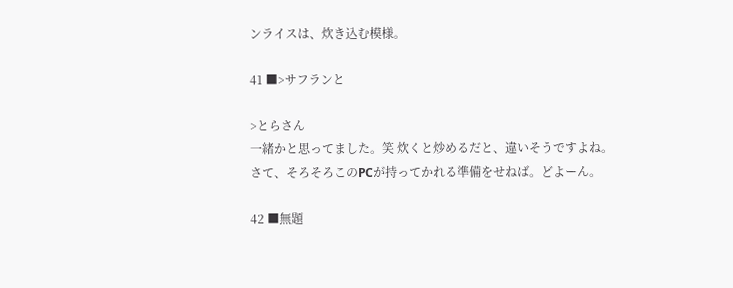ンライスは、炊き込む模様。

41 ■>サフランと

>とらさん
一緒かと思ってました。笑 炊くと炒めるだと、違いそうですよね。
さて、そろそろこのPCが持ってかれる準備をせねば。どよーん。

42 ■無題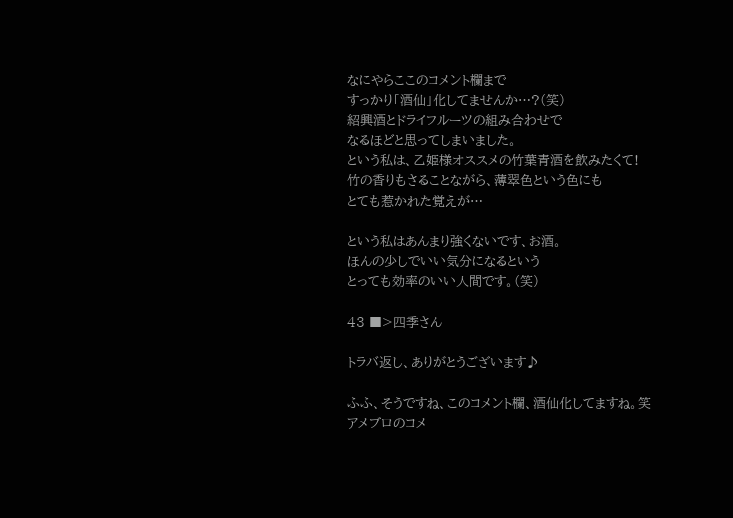なにやらここのコメント欄まで
すっかり「酒仙」化してませんか…?(笑)
紹興酒とドライフルーツの組み合わせで
なるほどと思ってしまいました。
という私は、乙姫様オススメの竹葉青酒を飲みたくて!
竹の香りもさることながら、薄翠色という色にも
とても惹かれた覚えが…

という私はあんまり強くないです、お酒。
ほんの少しでいい気分になるという
とっても効率のいい人間です。(笑)

43 ■>四季さん

トラバ返し、ありがとうございます♪

ふふ、そうですね、このコメント欄、酒仙化してますね。笑
アメブロのコメ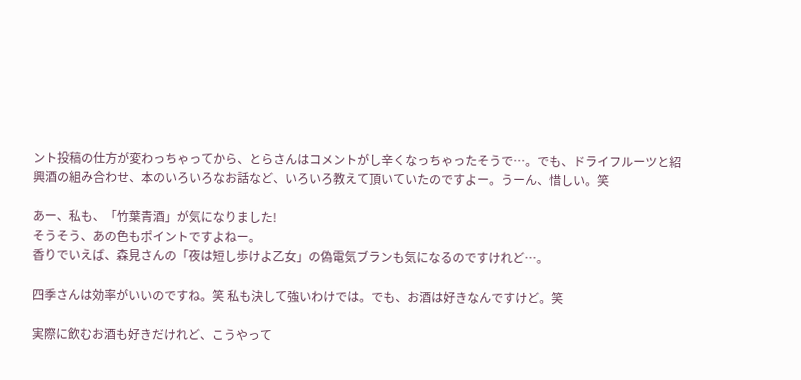ント投稿の仕方が変わっちゃってから、とらさんはコメントがし辛くなっちゃったそうで…。でも、ドライフルーツと紹興酒の組み合わせ、本のいろいろなお話など、いろいろ教えて頂いていたのですよー。うーん、惜しい。笑

あー、私も、「竹葉青酒」が気になりました!
そうそう、あの色もポイントですよねー。
香りでいえば、森見さんの「夜は短し歩けよ乙女」の偽電気ブランも気になるのですけれど…。

四季さんは効率がいいのですね。笑 私も決して強いわけでは。でも、お酒は好きなんですけど。笑

実際に飲むお酒も好きだけれど、こうやって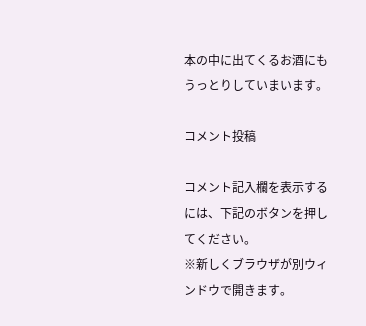本の中に出てくるお酒にもうっとりしていまいます。

コメント投稿

コメント記入欄を表示するには、下記のボタンを押してください。
※新しくブラウザが別ウィンドウで開きます。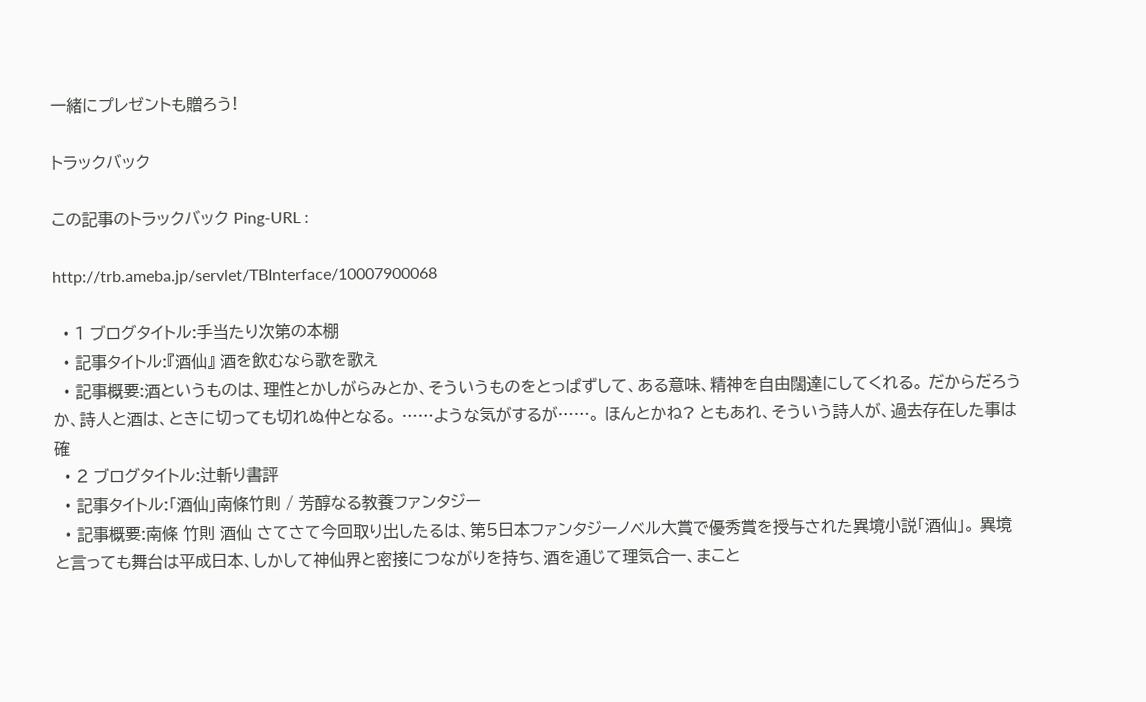一緒にプレゼントも贈ろう!

トラックバック

この記事のトラックバック Ping-URL :

http://trb.ameba.jp/servlet/TBInterface/10007900068

  • 1 ブログタイトル:手当たり次第の本棚
  • 記事タイトル:『酒仙』 酒を飲むなら歌を歌え
  • 記事概要:酒というものは、理性とかしがらみとか、そういうものをとっぱずして、ある意味、精神を自由闊達にしてくれる。 だからだろうか、詩人と酒は、ときに切っても切れぬ仲となる。 ……ような気がするが……。 ほんとかね? ともあれ、そういう詩人が、過去存在した事は確
  • 2 ブログタイトル:辻斬り書評
  • 記事タイトル:「酒仙」南條竹則 / 芳醇なる教養ファンタジー
  • 記事概要:南條 竹則 酒仙 さてさて今回取り出したるは、第5日本ファンタジーノベル大賞で優秀賞を授与された異境小説「酒仙」。 異境と言っても舞台は平成日本、しかして神仙界と密接につながりを持ち、酒を通じて理気合一、まこと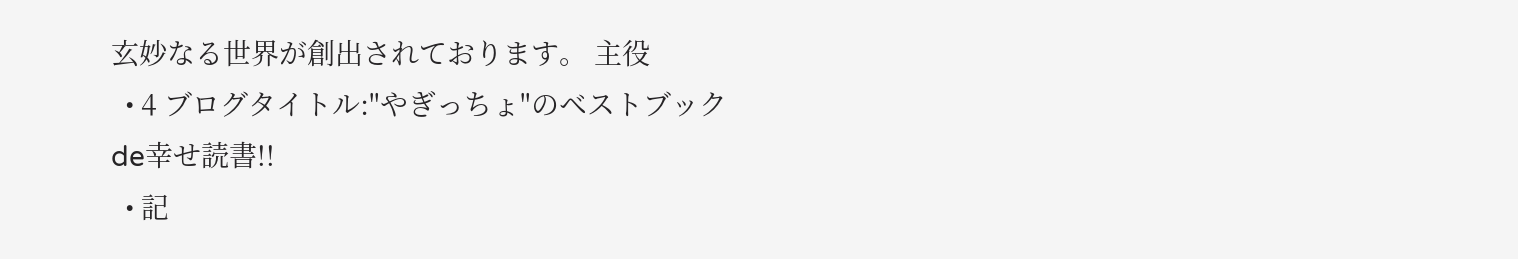玄妙なる世界が創出されております。 主役
  • 4 ブログタイトル:"やぎっちょ"のベストブックde幸せ読書!!
  • 記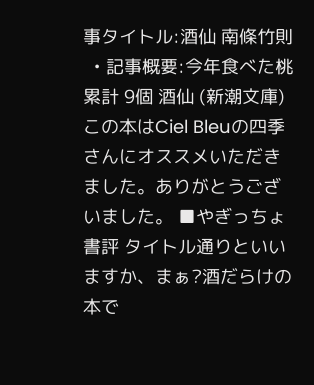事タイトル:酒仙 南條竹則
  • 記事概要:今年食べた桃累計 9個 酒仙 (新潮文庫) この本はCiel Bleuの四季さんにオススメいただきました。ありがとうございました。 ■やぎっちょ書評 タイトル通りといいますか、まぁ?酒だらけの本で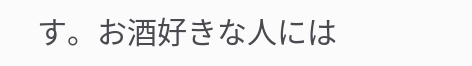す。お酒好きな人には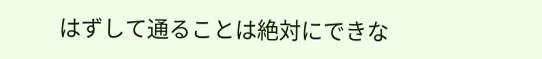はずして通ることは絶対にできな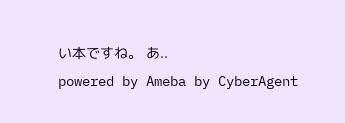い本ですね。 あ..
powered by Ameba by CyberAgent